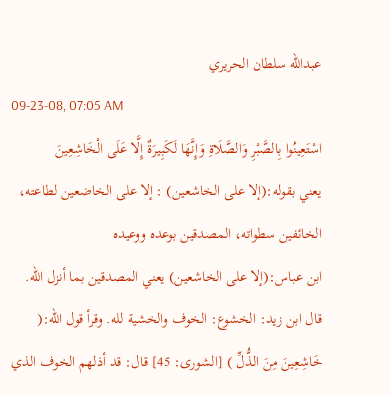عبدالله سلطان الحريري
09-23-08, 07:05 AM
اسْتَعِينُوا بِالصَّبْرِ وَالصَّلَاةِ وَإِنَّهَا لَكَبِيرَةٌ إِلَّا عَلَى الْخَاشِعِينَ
يعني بقوله:(إلا على الخاشعين) : إلا على الخاضعين لطاعته، الخائفين سطواته، المصدقين بوعده ووعيده
ابن عباس:(إلا على الخاشعين) يعني المصدقين بما أنزل الله.
قال ابن زيد: الخشوع: الخوف والخشية لله. وقرأ قول الله:( خَاشِعِينَ مِنَ الذُّلِّ ) [الشورى: 45] قال: قد أذلهم الخوف الذي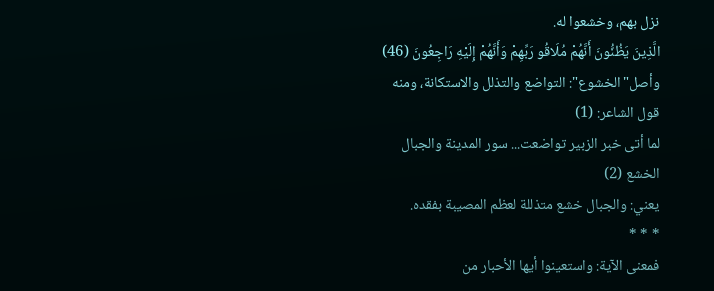نزل بهم، وخشعوا له.
الَّذِينَ يَظُنُّونَ أَنَّهُمْ مُلَاقُو رَبِّهِمْ وَأَنَّهُمْ إِلَيْهِ رَاجِعُونَ (46)
وأصل"الخشوع": التواضع والتذلل والاستكانة، ومنه قول الشاعر: (1)
لما أتى خبر الزبير تواضعت... سور المدينة والجبال الخشع (2)
يعني: والجبال خشع متذللة لعظم المصيبة بفقده.
* * *
فمعنى الآية: واستعينوا أيها الأحبار من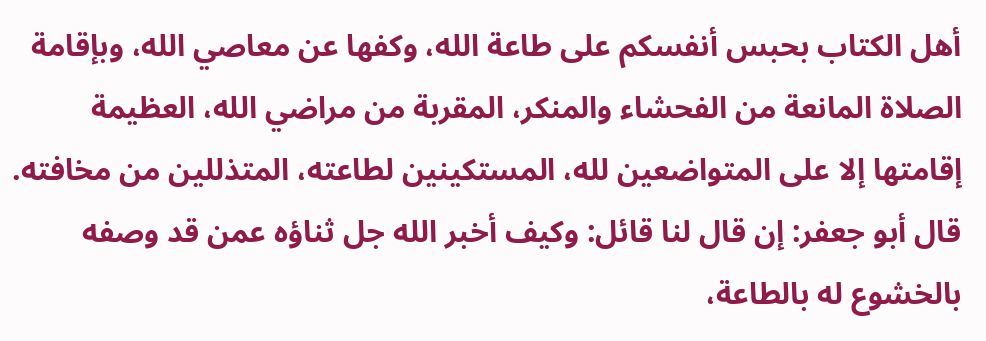أهل الكتاب بحبس أنفسكم على طاعة الله، وكفها عن معاصي الله، وبإقامة الصلاة المانعة من الفحشاء والمنكر، المقربة من مراضي الله، العظيمة إقامتها إلا على المتواضعين لله، المستكينين لطاعته، المتذللين من مخافته.
قال أبو جعفر: إن قال لنا قائل: وكيف أخبر الله جل ثناؤه عمن قد وصفه بالخشوع له بالطاعة،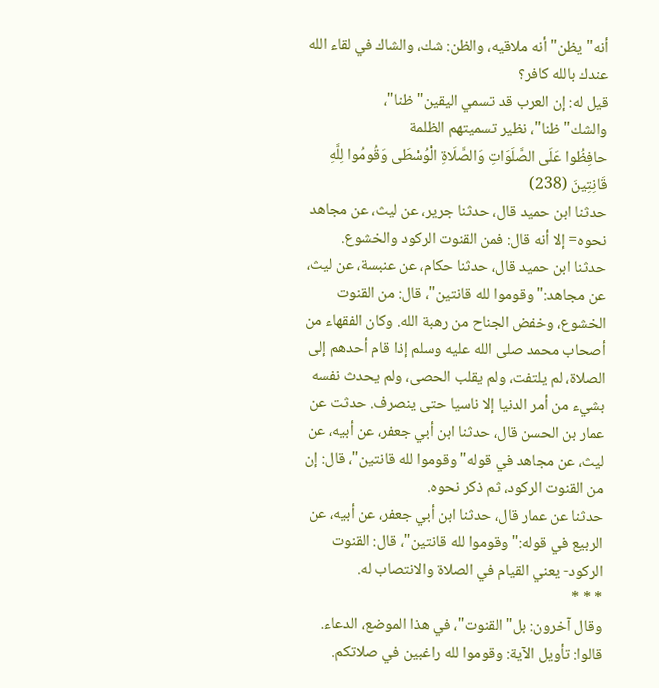أنه"يظن" أنه ملاقيه، والظن: شك، والشاك في لقاء الله عندك بالله كافر؟
قيل له: إن العرب قد تسمي اليقين"ظنا"، والشك"ظنا"، نظير تسميتهم الظلمة
حافِظُوا عَلَى الصَّلَوَاتِ وَالصَّلَاةِ الْوُسْطَى وَقُومُوا لِلَّهِ قَانِتِينَ (238)
حدثنا ابن حميد قال، حدثنا جرير، عن ليث، عن مجاهد نحوه= إلا أنه قال: فمن القنوت الركود والخشوع.
حدثنا ابن حميد قال، حدثنا حكام، عن عنبسة، عن ليث، عن مجاهد:"وقوموا لله قانتين"، قال: من القنوت الخشوع، وخفض الجناح من رهبة الله. وكان الفقهاء من أصحاب محمد صلى الله عليه وسلم إذا قام أحدهم إلى الصلاة، لم يلتفت، ولم يقلب الحصى، ولم يحدث نفسه بشيء من أمر الدنيا إلا ناسيا حتى ينصرف. حدثت عن عمار بن الحسن قال، حدثنا ابن أبي جعفر، عن أبيه، عن ليث، عن مجاهد في قوله"وقوموا لله قانتين"، قال: إن من القنوت الركود، ثم ذكر نحوه.
حدثنا عن عمار قال، حدثنا ابن أبي جعفر، عن أبيه، عن الربيع في قوله:"وقوموا لله قانتين"، قال: القنوت الركود- يعني القيام في الصلاة والانتصاب له.
* * *
وقال آخرون: بل"القنوت"، في هذا الموضع، الدعاء. قالوا: تأويل الآية: وقوموا لله راغبين في صلاتكم.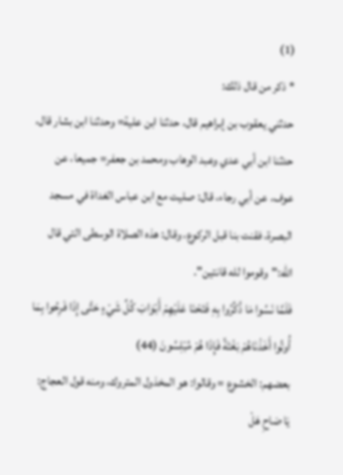(1)
* ذكر من قال ذلك:
حدثني يعقوب بن إبراهيم قال، حدثنا ابن علية= وحدثنا ابن بشار قال، حدثنا ابن أبي عدي وعبد الوهاب ومحمد بن جعفر= جميعا، عن عوف، عن أبي رجاء، قال: صليت مع ابن عباس الغداة في مسجد البصرة، فقنت بنا قبل الركوع، وقال: هذه الصلاة الوسطى التي قال الله:"وقوموا لله قانتين".
فَلَمَّا نَسُوا مَا ذُكِّرُوا بِهِ فَتَحْنَا عَلَيْهِمْ أَبْوَابَ كُلِّ شَيْءٍ حَتَّى إِذَا فَرِحُوا بِمَا أُوتُوا أَخَذْنَاهُمْ بَغْتَةً فَإِذَا هُمْ مُبْلِسُونَ (44)
بعضهم: الخشوع = وقالوا: هو المخذول المتروك، ومنه قول العجاج:
يَا صَاحِ هَلْ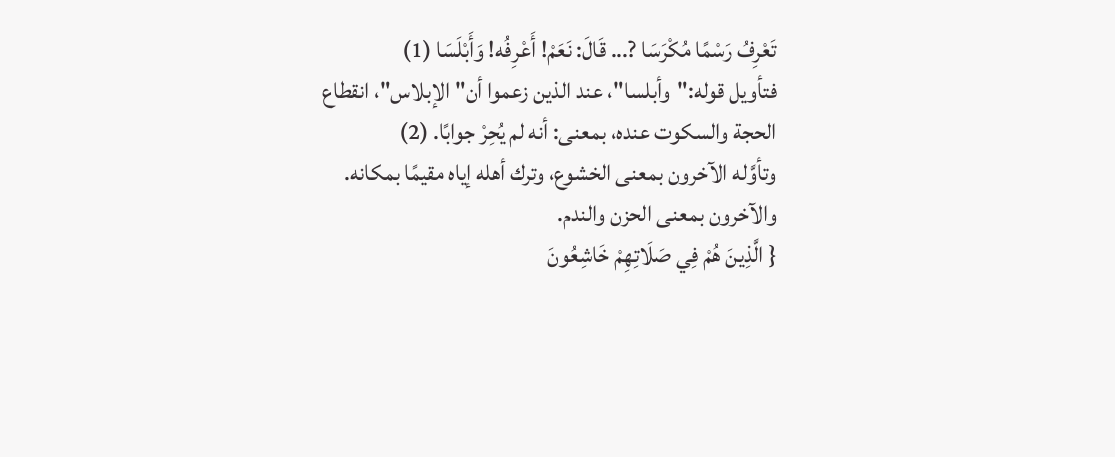تَعْرِفُ رَسْمًا مُكْرَسَا ?... قَالَ: نَعَمْ! أَعْرِفُه! وَأَبْلَسَا (1)
فتأويل قوله:"وأبلسا"، عند الذين زعموا أن"الإبلاس"، انقطاع الحجة والسكوت عنده، بمعنى: أنه لم يُحِرْ جوابًا. (2)
وتأوَّله الآخرون بمعنى الخشوع، وترك أهله إياه مقيمًا بمكانه.
والآخرون بمعنى الحزن والندم.
{ الَّذِينَ هُمْ فِي صَلَاتِهِمْ خَاشِعُونَ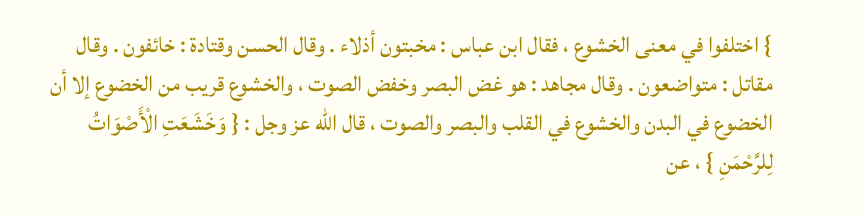} اختلفوا في معنى الخشوع ، فقال ابن عباس : مخبتون أذلاء . وقال الحسن وقتادة : خائفون . وقال مقاتل : متواضعون . وقال مجاهد : هو غض البصر وخفض الصوت ، والخشوع قريب من الخضوع إلا أن الخضوع في البدن والخشوع في القلب والبصر والصوت ، قال الله عز وجل : { وَخَشَعَتِ الْأَصْوَاتُ لِلرَّحْمَنِ } ، عن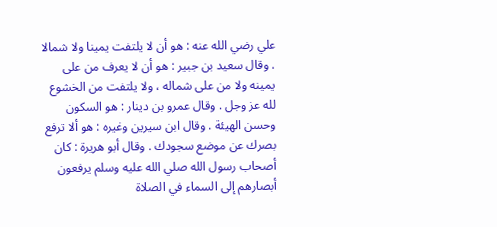علي رضي الله عنه : هو أن لا يلتفت يمينا ولا شمالا . وقال سعيد بن جبير : هو أن لا يعرف من على يمينه ولا من على شماله ، ولا يلتفت من الخشوع لله عز وجل . وقال عمرو بن دينار : هو السكون وحسن الهيئة . وقال ابن سيرين وغيره : هو ألا ترفع بصرك عن موضع سجودك . وقال أبو هريرة : كان أصحاب رسول الله صلي الله عليه وسلم يرفعون أبصارهم إلى السماء في الصلاة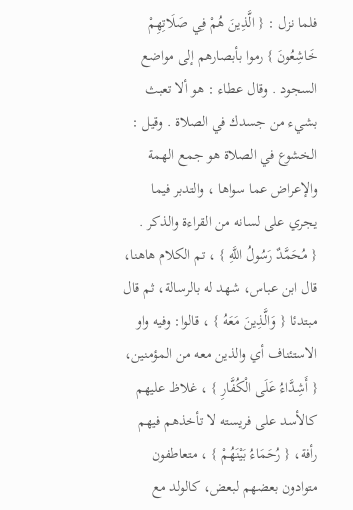فلما نزل : { الَّذِينَ هُمْ فِي صَلَاتِهِمْ خَاشِعُونَ } رموا بأبصارهم إلى مواضع السجود . وقال عطاء : هو ألا تعبث بشيء من جسدك في الصلاة . وقيل : الخشوع في الصلاة هو جمع الهمة والإعراض عما سواها ، والتدبر فيما يجري على لسانه من القراءة والذكر .
{ مُحَمَّدٌ رَسُولُ اللَّهِ } ، تم الكلام هاهنا، قال ابن عباس، شهد له بالرسالة، ثم قال مبتدئا { وَالَّذِينَ مَعَهُ } ، قالوا: وفيه واو الاستئناف أي والذين معه من المؤمنين، { أَشِدَّاءُ عَلَى الْكُفَّارِ } ، غلاظ عليهم كالأسد على فريسته لا تأخذهم فيهم رأفة، { رُحَمَاءُ بَيْنَهُمْ } ، متعاطفون متوادون بعضهم لبعض، كالولد مع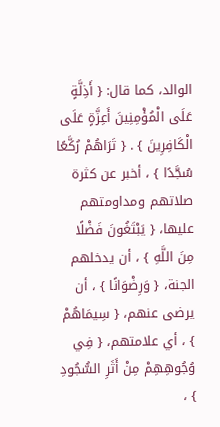الوالد، كما قال: { أَذِلَّةٍ عَلَى الْمُؤْمِنِينَ أَعِزَّةٍ عَلَى الْكَافِرِينَ } . { تَرَاهُمْ رُكَّعًا سُجَّدًا } ، أخبر عن كثرة صلاتهم ومداومتهم عليها، { يَبْتَغُونَ فَضْلًا مِنَ اللَّهِ } ، أن يدخلهم الجنة، { وَرِضْوَانًا } ، أن يرضى عنهم، { سِيمَاهُمْ } ، أي علامتهم، { فِي وُجُوهِهِمْ مِنْ أَثَرِ السُّجُودِ } ،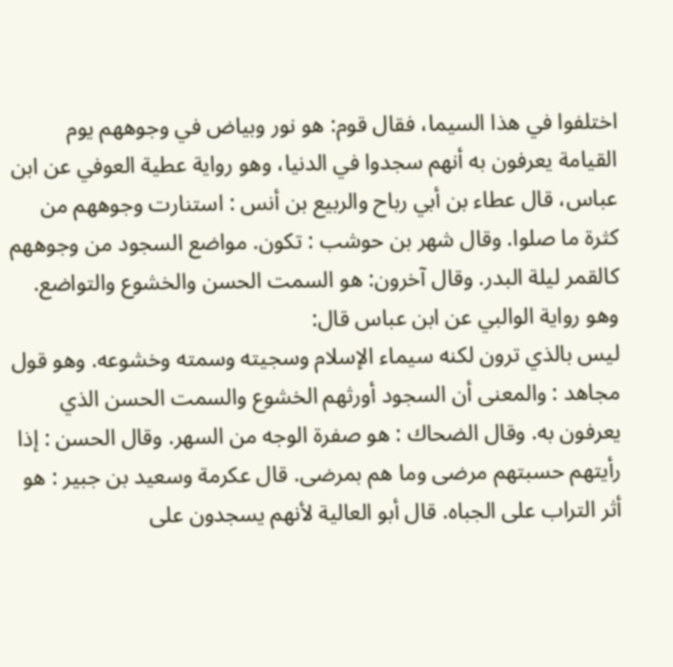اختلفوا في هذا السيما، فقال قوم: هو نور وبياض في وجوههم يوم القيامة يعرفون به أنهم سجدوا في الدنيا، وهو رواية عطية العوفي عن ابن عباس، قال عطاء بن أبي رباح والربيع بن أنس : استنارت وجوههم من كثرة ما صلوا. وقال شهر بن حوشب : تكون. مواضع السجود من وجوههم كالقمر ليلة البدر. وقال آخرون: هو السمت الحسن والخشوع والتواضع. وهو رواية الوالبي عن ابن عباس قال:
ليس بالذي ترون لكنه سيماء الإسلام وسجيته وسمته وخشوعه. وهو قول مجاهد : والمعنى أن السجود أورثهم الخشوع والسمت الحسن الذي يعرفون به. وقال الضحاك : هو صفرة الوجه من السهر. وقال الحسن : إذا رأيتهم حسبتهم مرضى وما هم بمرضى. قال عكرمة وسعيد بن جبير : هو أثر التراب على الجباه. قال أبو العالية لأنهم يسجدون على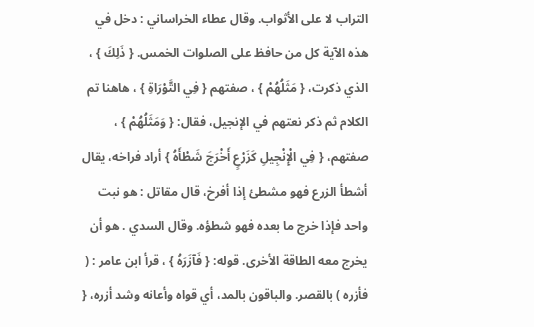التراب لا على الأثواب. وقال عطاء الخراساني : دخل في هذه الآية كل من حافظ على الصلوات الخمس. { ذَلِكَ } ، الذي ذكرت، { مَثَلُهُمْ } ، صفتهم { فِي التَّوْرَاةِ } ، هاهنا تم الكلام ثم ذكر نعتهم في الإنجيل، فقال: { وَمَثَلُهُمْ } ، صفتهم، { فِي الْإِنْجِيلِ كَزَرْعٍ أَخْرَجَ شَطْأَهُ } أراد فراخه، يقال أشطأ الزرع فهو مشطئ إذا أفرخ، قال مقاتل : هو نبت واحد فإذا خرج ما بعده فهو شطؤه. وقال السدي . هو أن يخرج معه الطاقة الأخرى. قوله: { فَآزَرَهُ } ، قرأ ابن عامر : ( فأزره ) بالقصر. والباقون بالمد، أي قواه وأعانه وشد أزره، {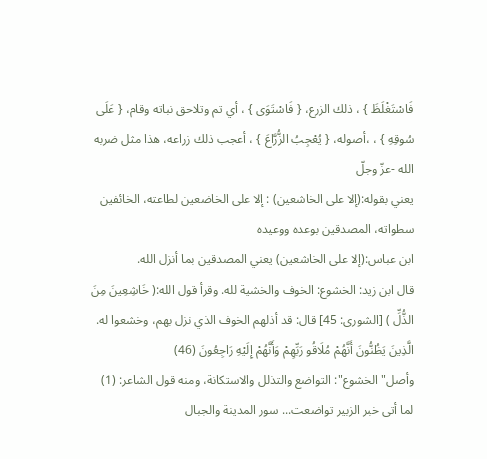فَاسْتَغْلَظَ } ، ذلك الزرع، { فَاسْتَوَى } ، أي تم وتلاحق نباته وقام، { عَلَى سُوقِهِ } ، ،أصوله، { يُعْجِبُ الزُّرَّاعَ } ، أعجب ذلك زراعه، هذا مثل ضربه الله -عزّ وجلّ
يعني بقوله:(إلا على الخاشعين) : إلا على الخاضعين لطاعته، الخائفين سطواته، المصدقين بوعده ووعيده
ابن عباس:(إلا على الخاشعين) يعني المصدقين بما أنزل الله.
قال ابن زيد: الخشوع: الخوف والخشية لله. وقرأ قول الله:( خَاشِعِينَ مِنَ الذُّلِّ ) [الشورى: 45] قال: قد أذلهم الخوف الذي نزل بهم، وخشعوا له.
الَّذِينَ يَظُنُّونَ أَنَّهُمْ مُلَاقُو رَبِّهِمْ وَأَنَّهُمْ إِلَيْهِ رَاجِعُونَ (46)
وأصل"الخشوع": التواضع والتذلل والاستكانة، ومنه قول الشاعر: (1)
لما أتى خبر الزبير تواضعت... سور المدينة والجبال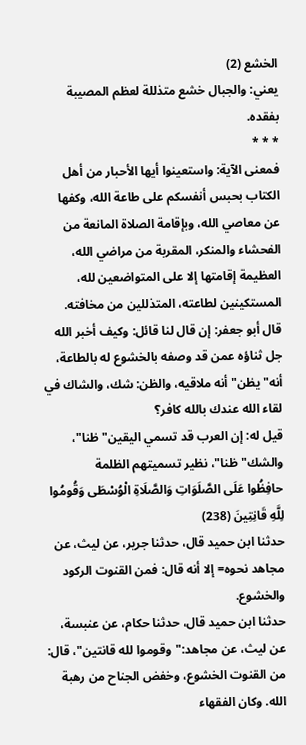الخشع (2)
يعني: والجبال خشع متذللة لعظم المصيبة بفقده.
* * *
فمعنى الآية: واستعينوا أيها الأحبار من أهل الكتاب بحبس أنفسكم على طاعة الله، وكفها عن معاصي الله، وبإقامة الصلاة المانعة من الفحشاء والمنكر، المقربة من مراضي الله، العظيمة إقامتها إلا على المتواضعين لله، المستكينين لطاعته، المتذللين من مخافته.
قال أبو جعفر: إن قال لنا قائل: وكيف أخبر الله جل ثناؤه عمن قد وصفه بالخشوع له بالطاعة، أنه"يظن" أنه ملاقيه، والظن: شك، والشاك في لقاء الله عندك بالله كافر؟
قيل له: إن العرب قد تسمي اليقين"ظنا"، والشك"ظنا"، نظير تسميتهم الظلمة
حافِظُوا عَلَى الصَّلَوَاتِ وَالصَّلَاةِ الْوُسْطَى وَقُومُوا لِلَّهِ قَانِتِينَ (238)
حدثنا ابن حميد قال، حدثنا جرير، عن ليث، عن مجاهد نحوه= إلا أنه قال: فمن القنوت الركود والخشوع.
حدثنا ابن حميد قال، حدثنا حكام، عن عنبسة، عن ليث، عن مجاهد:"وقوموا لله قانتين"، قال: من القنوت الخشوع، وخفض الجناح من رهبة الله. وكان الفقهاء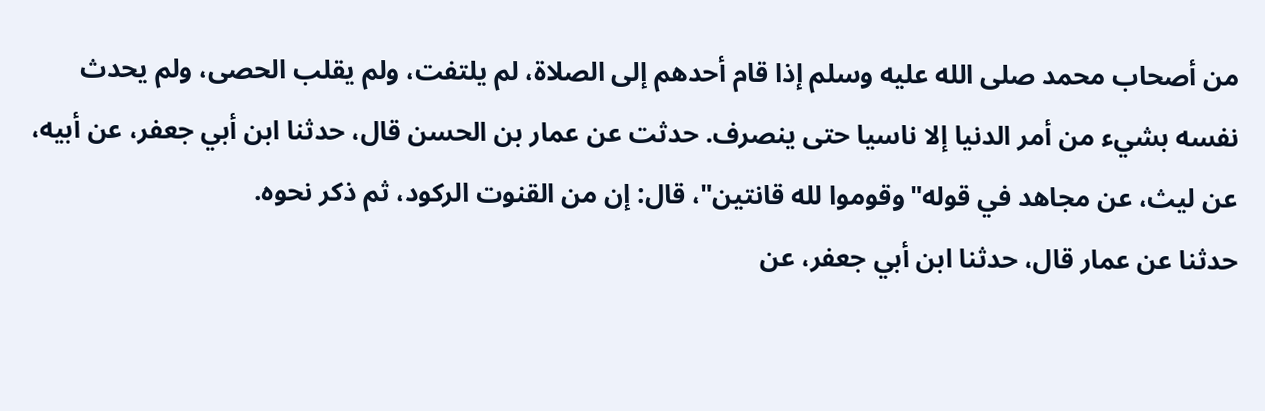من أصحاب محمد صلى الله عليه وسلم إذا قام أحدهم إلى الصلاة، لم يلتفت، ولم يقلب الحصى، ولم يحدث نفسه بشيء من أمر الدنيا إلا ناسيا حتى ينصرف. حدثت عن عمار بن الحسن قال، حدثنا ابن أبي جعفر، عن أبيه، عن ليث، عن مجاهد في قوله"وقوموا لله قانتين"، قال: إن من القنوت الركود، ثم ذكر نحوه.
حدثنا عن عمار قال، حدثنا ابن أبي جعفر، عن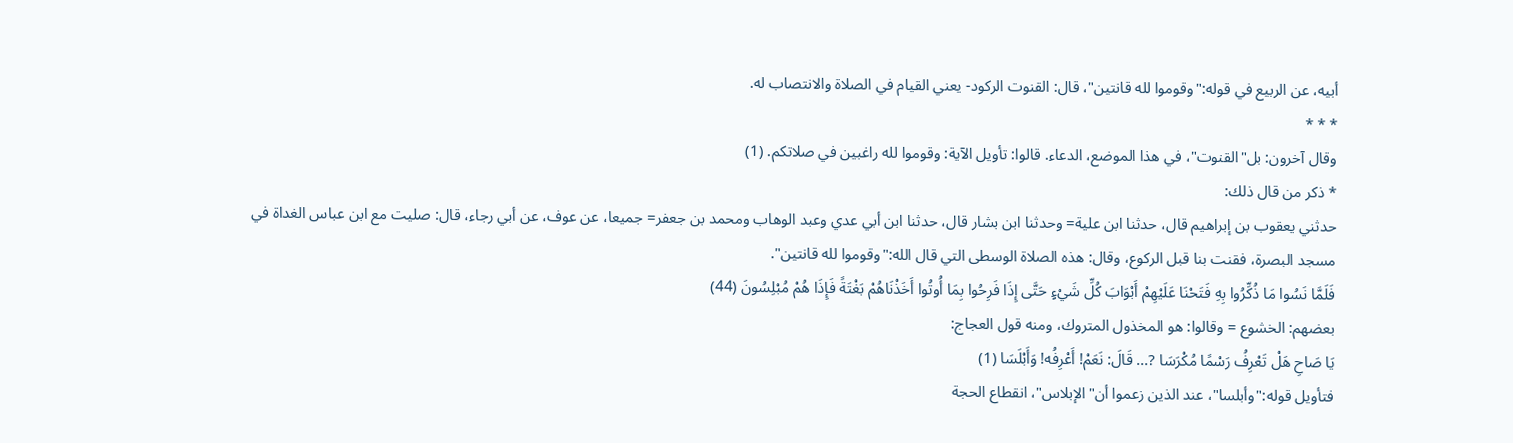أبيه، عن الربيع في قوله:"وقوموا لله قانتين"، قال: القنوت الركود- يعني القيام في الصلاة والانتصاب له.
* * *
وقال آخرون: بل"القنوت"، في هذا الموضع، الدعاء. قالوا: تأويل الآية: وقوموا لله راغبين في صلاتكم. (1)
* ذكر من قال ذلك:
حدثني يعقوب بن إبراهيم قال، حدثنا ابن علية= وحدثنا ابن بشار قال، حدثنا ابن أبي عدي وعبد الوهاب ومحمد بن جعفر= جميعا، عن عوف، عن أبي رجاء، قال: صليت مع ابن عباس الغداة في مسجد البصرة، فقنت بنا قبل الركوع، وقال: هذه الصلاة الوسطى التي قال الله:"وقوموا لله قانتين".
فَلَمَّا نَسُوا مَا ذُكِّرُوا بِهِ فَتَحْنَا عَلَيْهِمْ أَبْوَابَ كُلِّ شَيْءٍ حَتَّى إِذَا فَرِحُوا بِمَا أُوتُوا أَخَذْنَاهُمْ بَغْتَةً فَإِذَا هُمْ مُبْلِسُونَ (44)
بعضهم: الخشوع = وقالوا: هو المخذول المتروك، ومنه قول العجاج:
يَا صَاحِ هَلْ تَعْرِفُ رَسْمًا مُكْرَسَا ?... قَالَ: نَعَمْ! أَعْرِفُه! وَأَبْلَسَا (1)
فتأويل قوله:"وأبلسا"، عند الذين زعموا أن"الإبلاس"، انقطاع الحجة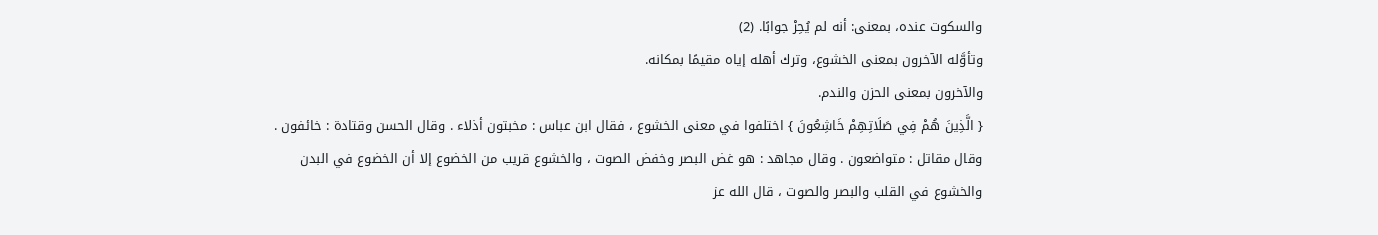والسكوت عنده، بمعنى: أنه لم يُحِرْ جوابًا. (2)
وتأوَّله الآخرون بمعنى الخشوع، وترك أهله إياه مقيمًا بمكانه.
والآخرون بمعنى الحزن والندم.
{ الَّذِينَ هُمْ فِي صَلَاتِهِمْ خَاشِعُونَ } اختلفوا في معنى الخشوع ، فقال ابن عباس : مخبتون أذلاء . وقال الحسن وقتادة : خائفون . وقال مقاتل : متواضعون . وقال مجاهد : هو غض البصر وخفض الصوت ، والخشوع قريب من الخضوع إلا أن الخضوع في البدن والخشوع في القلب والبصر والصوت ، قال الله عز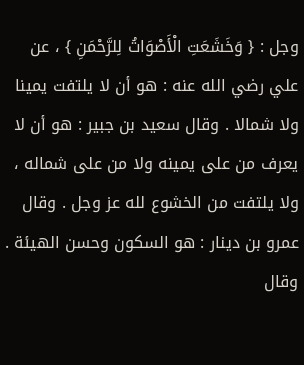وجل : { وَخَشَعَتِ الْأَصْوَاتُ لِلرَّحْمَنِ } ، عن علي رضي الله عنه : هو أن لا يلتفت يمينا ولا شمالا . وقال سعيد بن جبير : هو أن لا يعرف من على يمينه ولا من على شماله ، ولا يلتفت من الخشوع لله عز وجل . وقال عمرو بن دينار : هو السكون وحسن الهيئة . وقال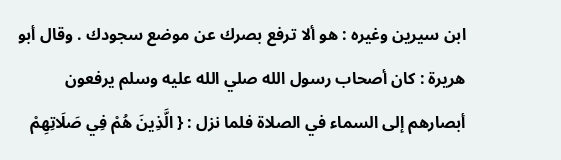ابن سيرين وغيره : هو ألا ترفع بصرك عن موضع سجودك . وقال أبو هريرة : كان أصحاب رسول الله صلي الله عليه وسلم يرفعون أبصارهم إلى السماء في الصلاة فلما نزل : { الَّذِينَ هُمْ فِي صَلَاتِهِمْ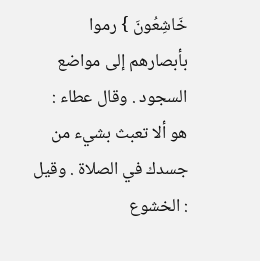خَاشِعُونَ } رموا بأبصارهم إلى مواضع السجود . وقال عطاء : هو ألا تعبث بشيء من جسدك في الصلاة . وقيل : الخشوع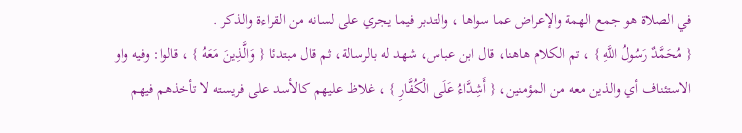في الصلاة هو جمع الهمة والإعراض عما سواها ، والتدبر فيما يجري على لسانه من القراءة والذكر .
{ مُحَمَّدٌ رَسُولُ اللَّهِ } ، تم الكلام هاهنا، قال ابن عباس، شهد له بالرسالة، ثم قال مبتدئا { وَالَّذِينَ مَعَهُ } ، قالوا: وفيه واو الاستئناف أي والذين معه من المؤمنين، { أَشِدَّاءُ عَلَى الْكُفَّارِ } ، غلاظ عليهم كالأسد على فريسته لا تأخذهم فيهم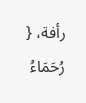رأفة، { رُحَمَاءُ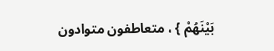بَيْنَهُمْ } ، متعاطفون متوادون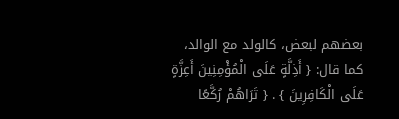بعضهم لبعض، كالولد مع الوالد، كما قال: { أَذِلَّةٍ عَلَى الْمُؤْمِنِينَ أَعِزَّةٍ عَلَى الْكَافِرِينَ } . { تَرَاهُمْ رُكَّعًا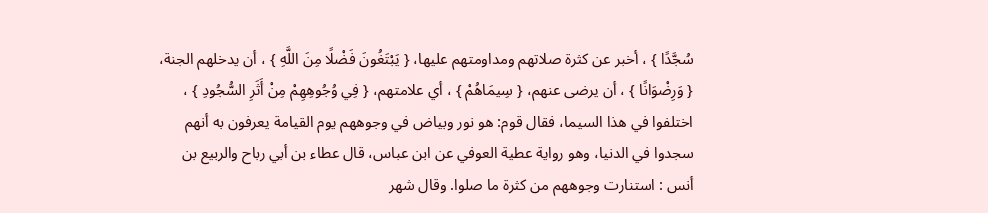سُجَّدًا } ، أخبر عن كثرة صلاتهم ومداومتهم عليها، { يَبْتَغُونَ فَضْلًا مِنَ اللَّهِ } ، أن يدخلهم الجنة، { وَرِضْوَانًا } ، أن يرضى عنهم، { سِيمَاهُمْ } ، أي علامتهم، { فِي وُجُوهِهِمْ مِنْ أَثَرِ السُّجُودِ } ، اختلفوا في هذا السيما، فقال قوم: هو نور وبياض في وجوههم يوم القيامة يعرفون به أنهم سجدوا في الدنيا، وهو رواية عطية العوفي عن ابن عباس، قال عطاء بن أبي رباح والربيع بن أنس : استنارت وجوههم من كثرة ما صلوا. وقال شهر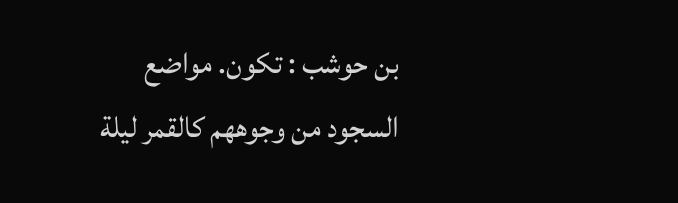بن حوشب : تكون. مواضع السجود من وجوههم كالقمر ليلة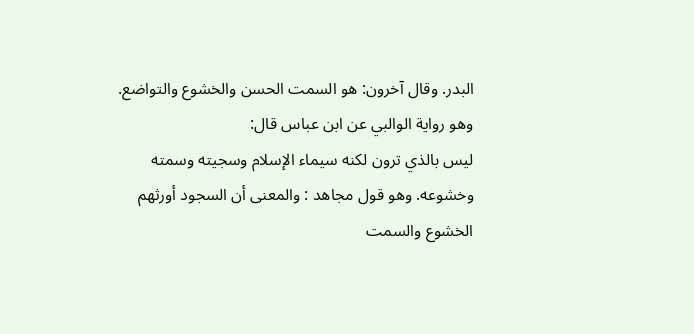البدر. وقال آخرون: هو السمت الحسن والخشوع والتواضع. وهو رواية الوالبي عن ابن عباس قال:
ليس بالذي ترون لكنه سيماء الإسلام وسجيته وسمته وخشوعه. وهو قول مجاهد : والمعنى أن السجود أورثهم الخشوع والسمت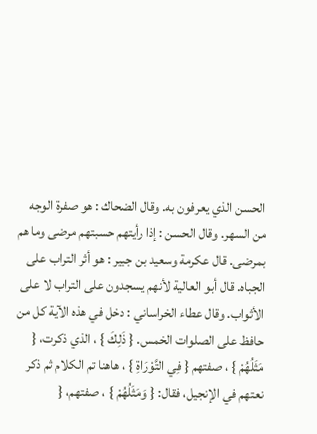الحسن الذي يعرفون به. وقال الضحاك : هو صفرة الوجه من السهر. وقال الحسن : إذا رأيتهم حسبتهم مرضى وما هم بمرضى. قال عكرمة وسعيد بن جبير : هو أثر التراب على الجباه. قال أبو العالية لأنهم يسجدون على التراب لا على الأثواب. وقال عطاء الخراساني : دخل في هذه الآية كل من حافظ على الصلوات الخمس. { ذَلِكَ } ، الذي ذكرت، { مَثَلُهُمْ } ، صفتهم { فِي التَّوْرَاةِ } ، هاهنا تم الكلام ثم ذكر نعتهم في الإنجيل، فقال: { وَمَثَلُهُمْ } ، صفتهم، {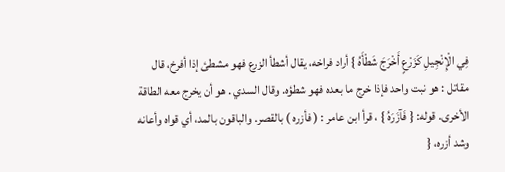فِي الْإِنْجِيلِ كَزَرْعٍ أَخْرَجَ شَطْأَهُ } أراد فراخه، يقال أشطأ الزرع فهو مشطئ إذا أفرخ، قال مقاتل : هو نبت واحد فإذا خرج ما بعده فهو شطؤه. وقال السدي . هو أن يخرج معه الطاقة الأخرى. قوله: { فَآزَرَهُ } ، قرأ ابن عامر : ( فأزره ) بالقصر. والباقون بالمد، أي قواه وأعانه وشد أزره، {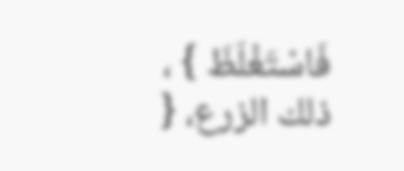فَاسْتَغْلَظَ } ، ذلك الزرع، {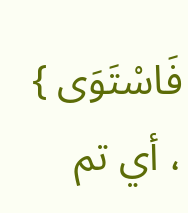فَاسْتَوَى } ، أي تم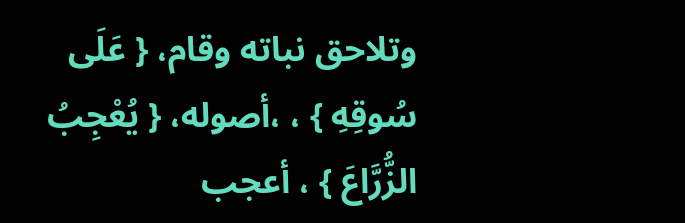وتلاحق نباته وقام، { عَلَى سُوقِهِ } ، ،أصوله، { يُعْجِبُ الزُّرَّاعَ } ، أعجب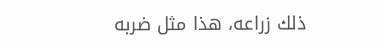ذلك زراعه، هذا مثل ضربه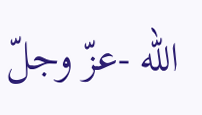الله -عزّ وجلّ